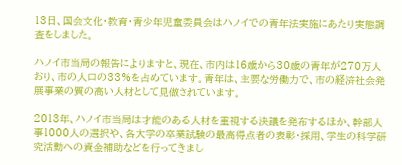13日、国会文化・教育・青少年児童委員会はハノイでの青年法実施にあたり実態調査をしました。

ハノイ市当局の報告によりますと、現在、市内は16歳から30歳の青年が270万人おり、市の人口の33%を占めています。青年は、主要な労働力で、市の経済社会発展事業の質の高い人材として見做されています。

2013年、ハノイ市当局は才能のある人材を重視する決議を発布するほか、幹部人事1000人の選択や、各大学の卒業試験の最高得点者の表彰・採用、学生の科学研究活動への資金補助などを行ってきまし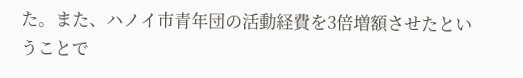た。また、ハノイ市青年団の活動経費を3倍増額させたということで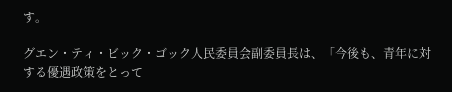す。

グエン・ティ・ビック・ゴック人民委員会副委員長は、「今後も、青年に対する優遇政策をとって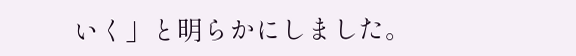いく」と明らかにしました。